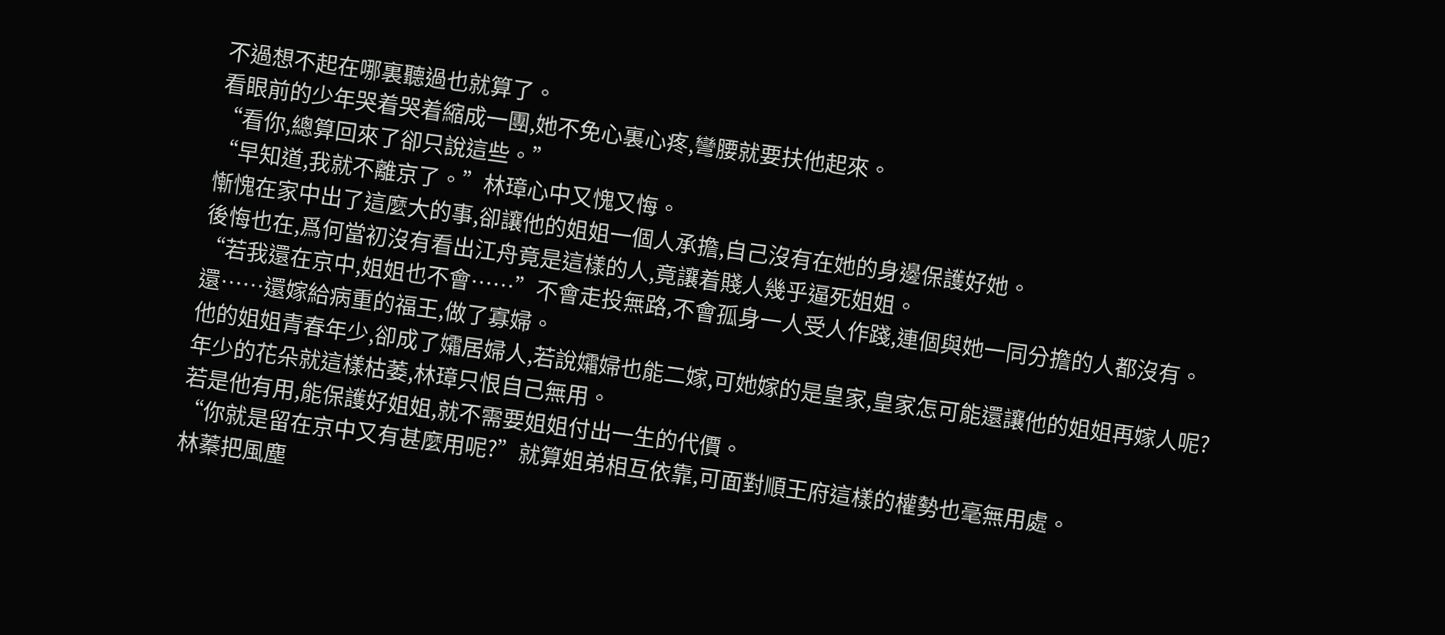不過想不起在哪裏聽過也就算了。
看眼前的少年哭着哭着縮成一團,她不免心裏心疼,彎腰就要扶他起來。
“看你,總算回來了卻只說這些。”
“早知道,我就不離京了。”林璋心中又愧又悔。
慚愧在家中出了這麼大的事,卻讓他的姐姐一個人承擔,自己沒有在她的身邊保護好她。
後悔也在,爲何當初沒有看出江舟竟是這樣的人,竟讓着賤人幾乎逼死姐姐。
“若我還在京中,姐姐也不會……”不會走投無路,不會孤身一人受人作踐,連個與她一同分擔的人都沒有。
還……還嫁給病重的福王,做了寡婦。
他的姐姐青春年少,卻成了孀居婦人,若說孀婦也能二嫁,可她嫁的是皇家,皇家怎可能還讓他的姐姐再嫁人呢?
年少的花朵就這樣枯萎,林璋只恨自己無用。
若是他有用,能保護好姐姐,就不需要姐姐付出一生的代價。
“你就是留在京中又有甚麼用呢?”就算姐弟相互依靠,可面對順王府這樣的權勢也毫無用處。
林蓁把風塵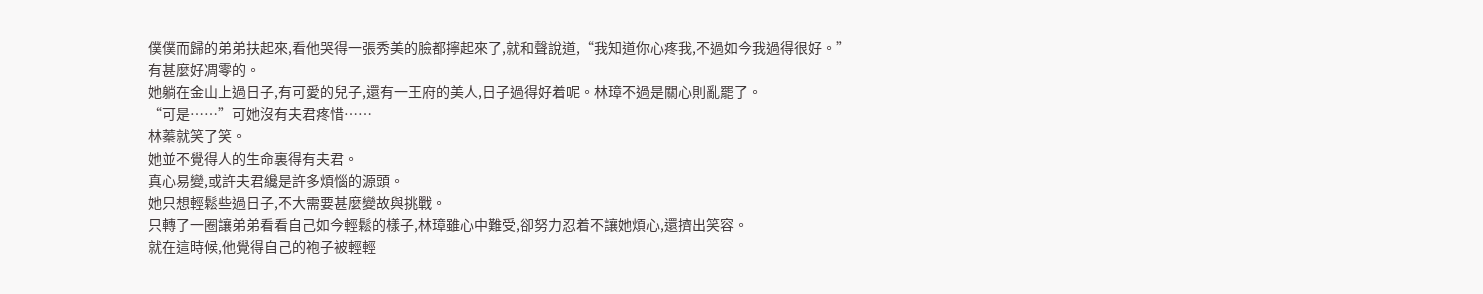僕僕而歸的弟弟扶起來,看他哭得一張秀美的臉都擰起來了,就和聲說道,“我知道你心疼我,不過如今我過得很好。”
有甚麼好凋零的。
她躺在金山上過日子,有可愛的兒子,還有一王府的美人,日子過得好着呢。林璋不過是關心則亂罷了。
“可是……”可她沒有夫君疼惜……
林蓁就笑了笑。
她並不覺得人的生命裏得有夫君。
真心易變,或許夫君纔是許多煩惱的源頭。
她只想輕鬆些過日子,不大需要甚麼變故與挑戰。
只轉了一圈讓弟弟看看自己如今輕鬆的樣子,林璋雖心中難受,卻努力忍着不讓她煩心,還擠出笑容。
就在這時候,他覺得自己的袍子被輕輕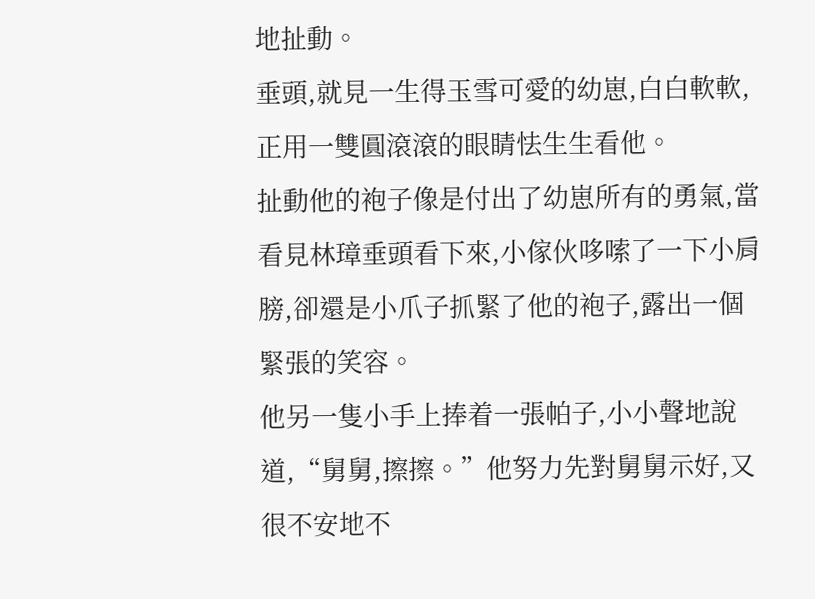地扯動。
垂頭,就見一生得玉雪可愛的幼崽,白白軟軟,正用一雙圓滾滾的眼睛怯生生看他。
扯動他的袍子像是付出了幼崽所有的勇氣,當看見林璋垂頭看下來,小傢伙哆嗦了一下小肩膀,卻還是小爪子抓緊了他的袍子,露出一個緊張的笑容。
他另一隻小手上捧着一張帕子,小小聲地說道,“舅舅,擦擦。”他努力先對舅舅示好,又很不安地不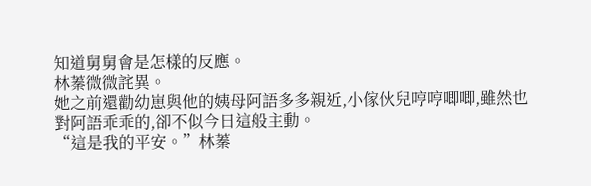知道舅舅會是怎樣的反應。
林蓁微微詫異。
她之前還勸幼崽與他的姨母阿語多多親近,小傢伙兒哼哼唧唧,雖然也對阿語乖乖的,卻不似今日這般主動。
“這是我的平安。”林蓁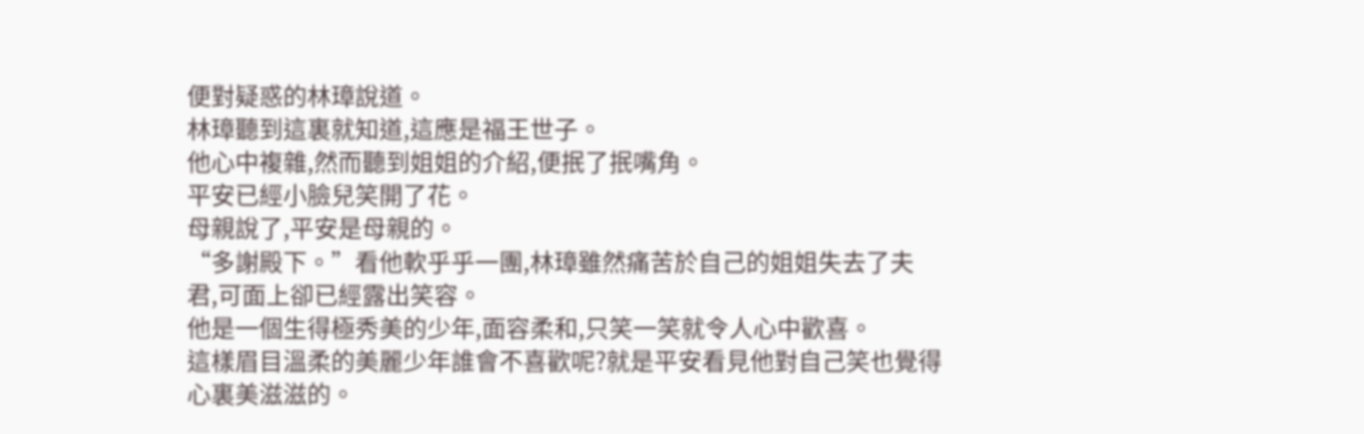便對疑惑的林璋說道。
林璋聽到這裏就知道,這應是福王世子。
他心中複雜,然而聽到姐姐的介紹,便抿了抿嘴角。
平安已經小臉兒笑開了花。
母親說了,平安是母親的。
“多謝殿下。”看他軟乎乎一團,林璋雖然痛苦於自己的姐姐失去了夫君,可面上卻已經露出笑容。
他是一個生得極秀美的少年,面容柔和,只笑一笑就令人心中歡喜。
這樣眉目溫柔的美麗少年誰會不喜歡呢?就是平安看見他對自己笑也覺得心裏美滋滋的。